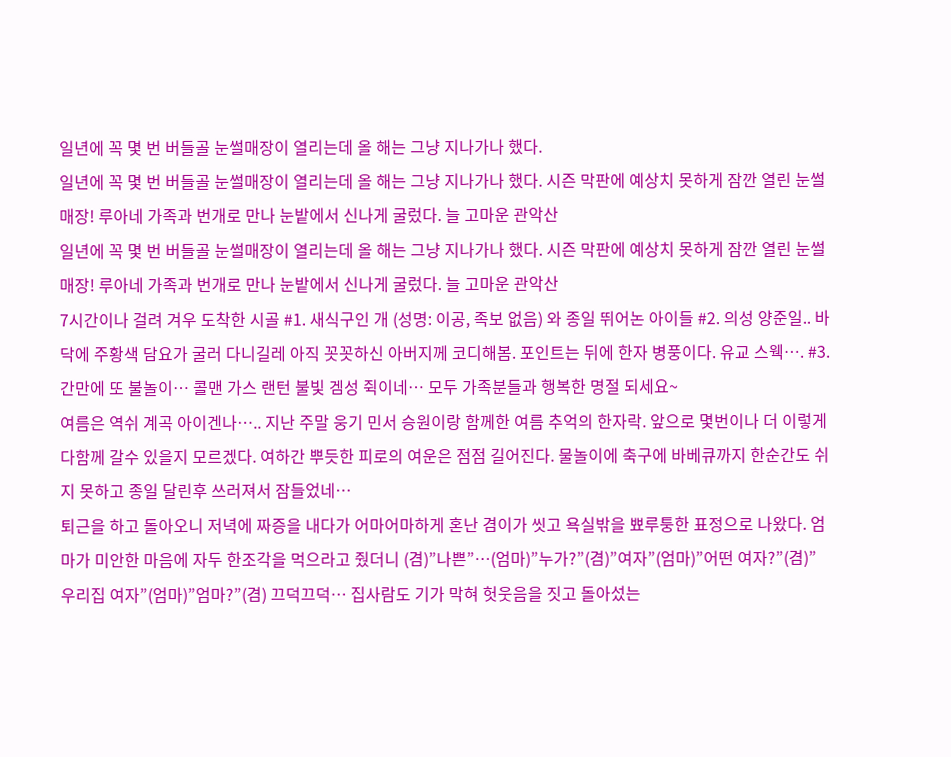일년에 꼭 몇 번 버들골 눈썰매장이 열리는데 올 해는 그냥 지나가나 했다.
일년에 꼭 몇 번 버들골 눈썰매장이 열리는데 올 해는 그냥 지나가나 했다. 시즌 막판에 예상치 못하게 잠깐 열린 눈썰매장! 루아네 가족과 번개로 만나 눈밭에서 신나게 굴렀다. 늘 고마운 관악산
일년에 꼭 몇 번 버들골 눈썰매장이 열리는데 올 해는 그냥 지나가나 했다. 시즌 막판에 예상치 못하게 잠깐 열린 눈썰매장! 루아네 가족과 번개로 만나 눈밭에서 신나게 굴렀다. 늘 고마운 관악산
7시간이나 걸려 겨우 도착한 시골 #1. 새식구인 개 (성명: 이공, 족보 없음) 와 종일 뛰어논 아이들 #2. 의성 양준일.. 바닥에 주황색 담요가 굴러 다니길레 아직 꼿꼿하신 아버지께 코디해봄. 포인트는 뒤에 한자 병풍이다. 유교 스웩…. #3. 간만에 또 불놀이… 콜맨 가스 랜턴 불빛 겜성 쥑이네… 모두 가족분들과 행복한 명절 되세요~
여름은 역쉬 계곡 아이겐나….. 지난 주말 웅기 민서 승원이랑 함께한 여름 추억의 한자락. 앞으로 몇번이나 더 이렇게 다함께 갈수 있을지 모르겠다. 여하간 뿌듯한 피로의 여운은 점점 길어진다. 물놀이에 축구에 바베큐까지 한순간도 쉬지 못하고 종일 달린후 쓰러져서 잠들었네…
퇴근을 하고 돌아오니 저녁에 짜증을 내다가 어마어마하게 혼난 겸이가 씻고 욕실밖을 뾰루퉁한 표정으로 나왔다. 엄마가 미안한 마음에 자두 한조각을 먹으라고 줬더니 (겸)”나쁜”…(엄마)”누가?”(겸)”여자”(엄마)”어떤 여자?”(겸)”우리집 여자”(엄마)”엄마?”(겸) 끄덕끄덕… 집사람도 기가 막혀 헛웃음을 짓고 돌아섰는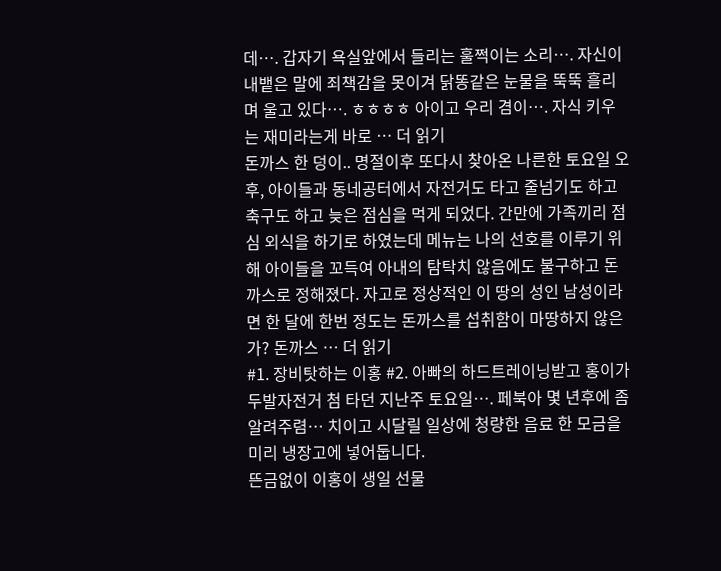데…. 갑자기 욕실앞에서 들리는 훌쩍이는 소리…. 자신이 내뱉은 말에 죄책감을 못이겨 닭똥같은 눈물을 뚝뚝 흘리며 울고 있다…. ㅎㅎㅎㅎ 아이고 우리 겸이…. 자식 키우는 재미라는게 바로 … 더 읽기
돈까스 한 덩이.. 명절이후 또다시 찾아온 나른한 토요일 오후, 아이들과 동네공터에서 자전거도 타고 줄넘기도 하고 축구도 하고 늦은 점심을 먹게 되었다. 간만에 가족끼리 점심 외식을 하기로 하였는데 메뉴는 나의 선호를 이루기 위해 아이들을 꼬득여 아내의 탐탁치 않음에도 불구하고 돈까스로 정해졌다. 자고로 정상적인 이 땅의 성인 남성이라면 한 달에 한번 정도는 돈까스를 섭취함이 마땅하지 않은가? 돈까스 … 더 읽기
#1. 장비탓하는 이홍 #2. 아빠의 하드트레이닝받고 홍이가 두발자전거 첨 타던 지난주 토요일…. 페북아 몇 년후에 좀 알려주렴… 치이고 시달릴 일상에 청량한 음료 한 모금을 미리 냉장고에 넣어둡니다.
뜬금없이 이홍이 생일 선물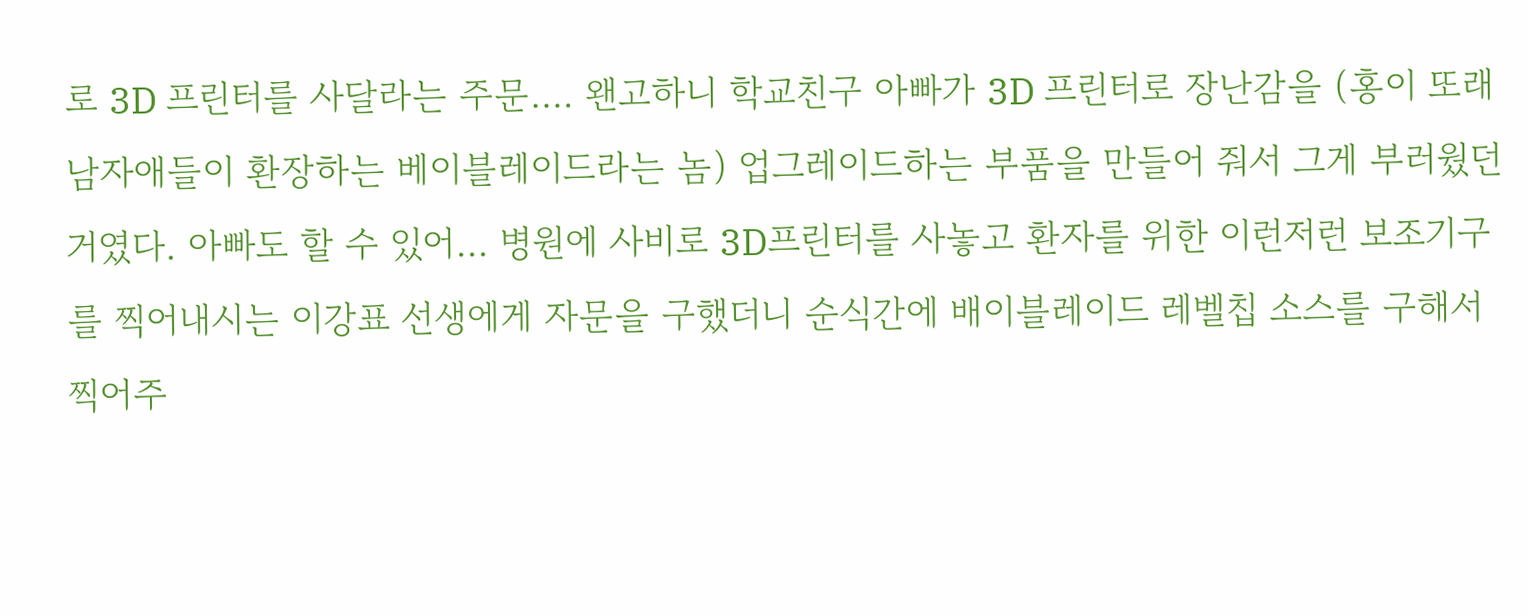로 3D 프린터를 사달라는 주문…. 왠고하니 학교친구 아빠가 3D 프린터로 장난감을 (홍이 또래 남자애들이 환장하는 베이블레이드라는 놈) 업그레이드하는 부품을 만들어 줘서 그게 부러웠던 거였다. 아빠도 할 수 있어… 병원에 사비로 3D프린터를 사놓고 환자를 위한 이런저런 보조기구를 찍어내시는 이강표 선생에게 자문을 구했더니 순식간에 배이블레이드 레벨칩 소스를 구해서 찍어주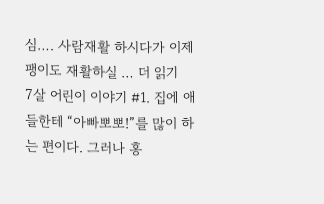심…. 사람재활 하시다가 이제 팽이도 재활하실 … 더 읽기
7살 어린이 이야기 #1. 집에 애들한테 “아빠뽀뽀!”를 많이 하는 편이다. 그러나 홍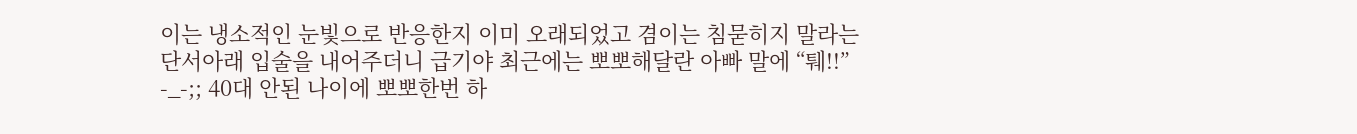이는 냉소적인 눈빛으로 반응한지 이미 오래되었고 겸이는 침묻히지 말라는 단서아래 입술을 내어주더니 급기야 최근에는 뽀뽀해달란 아빠 말에 “퉤!!” -_-;; 40대 안된 나이에 뽀뽀한번 하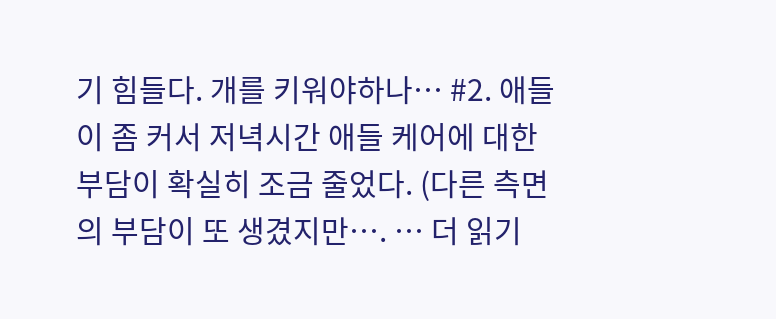기 힘들다. 개를 키워야하나… #2. 애들이 좀 커서 저녁시간 애들 케어에 대한 부담이 확실히 조금 줄었다. (다른 측면의 부담이 또 생겼지만…. … 더 읽기